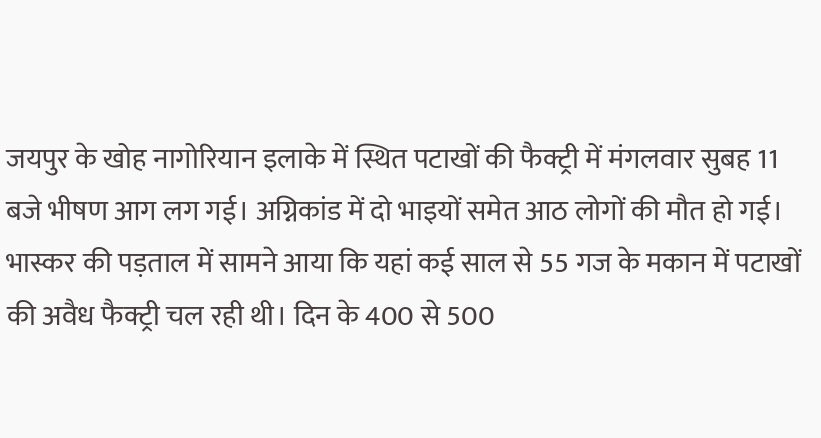जयपुर के खोह नागोरियान इलाके में स्थित पटाखों की फैक्ट्री में मंगलवार सुबह 11 बजे भीषण आग लग गई। अग्निकांड में दो भाइयों समेत आठ लोगों की मौत हो गई। भास्कर की पड़ताल में सामने आया कि यहां कई साल से 55 गज के मकान में पटाखों की अवैध फैक्ट्री चल रही थी। दिन के 400 से 500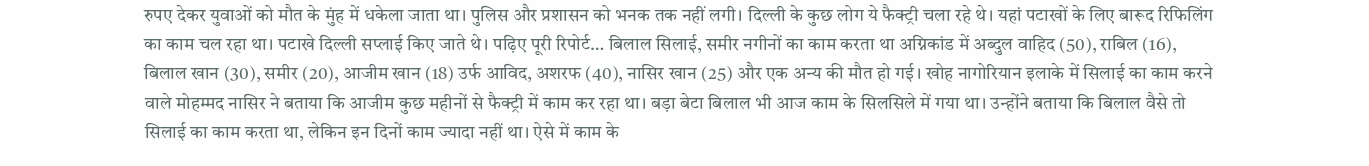रुपए देकर युवाओं को मौत के मुंह में धकेला जाता था। पुलिस और प्रशासन को भनक तक नहीं लगी। दिल्ली के कुछ लोग ये फैक्ट्री चला रहे थे। यहां पटाखों के लिए बारूद रिफिलिंग का काम चल रहा था। पटाखे दिल्ली सप्लाई किए जाते थे। पढ़िए पूरी रिपोर्ट… बिलाल सिलाई, समीर नगीनों का काम करता था अग्निकांड में अब्दुल वाहिद (50), राबिल (16), बिलाल खान (30), समीर (20), आजीम खान (18) उर्फ आविद, अशरफ (40), नासिर खान (25) और एक अन्य की मौत हो गई। खोह नागोरियान इलाके में सिलाई का काम करने वाले मोहम्मद नासिर ने बताया कि आजीम कुछ महीनों से फैक्ट्री में काम कर रहा था। बड़ा बेटा बिलाल भी आज काम के सिलसिले में गया था। उन्होंने बताया कि बिलाल वैसे तो सिलाई का काम करता था, लेकिन इन दिनों काम ज्यादा नहीं था। ऐसे में काम के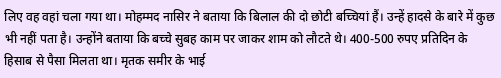लिए वह वहां चला गया था। मोहम्मद नासिर ने बताया कि बिलाल की दो छोटी बच्चियां हैं। उन्हें हादसे के बारे में कुछ भी नहीं पता है। उन्होंने बताया कि बच्चे सुबह काम पर जाकर शाम को लौटते थे। 400-500 रुपए प्रतिदिन के हिसाब से पैसा मिलता था। मृतक समीर के भाई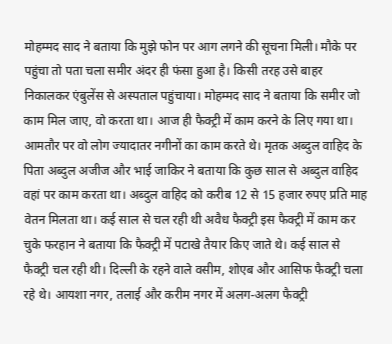मोहम्मद साद ने बताया कि मुझे फोन पर आग लगने की सूचना मिली। मौके पर पहुंचा तो पता चला समीर अंदर ही फंसा हुआ है। किसी तरह उसे बाहर निकालकर एंबुलेंस से अस्पताल पहुंचाया। मोहम्मद साद ने बताया कि समीर जो काम मिल जाए, वो करता था। आज ही फैक्ट्री में काम करने के लिए गया था। आमतौर पर वो लोग ज्यादातर नगीनों का काम करते थे। मृतक अब्दुल वाहिद के पिता अब्दुल अजीज और भाई जाकिर ने बताया कि कुछ साल से अब्दुल वाहिद वहां पर काम करता था। अब्दुल वाहिद को करीब 12 से 15 हजार रुपए प्रति माह वेतन मिलता था। कई साल से चल रही थी अवैध फैक्ट्री इस फैक्ट्री में काम कर चुके फरहान ने बताया कि फैक्ट्री में पटाखे तैयार किए जाते थे। कई साल से फैक्ट्री चल रही थी। दिल्ली के रहने वाले वसीम, शोएब और आसिफ फैक्ट्री चला रहे थे। आयशा नगर, तलाई और करीम नगर में अलग-अलग फैक्ट्री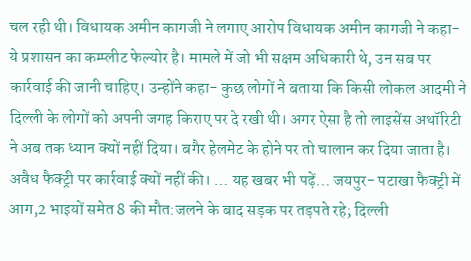चल रही थी। विधायक अमीन कागजी ने लगाए आरोप विधायक अमीन कागजी ने कहा- ये प्रशासन का कम्प्लीट फेल्योर है। मामले में जो भी सक्षम अधिकारी थे, उन सब पर कार्रवाई की जानी चाहिए। उन्होंने कहा- कुछ लोगों ने बताया कि किसी लोकल आदमी ने दिल्ली के लोगों को अपनी जगह किराए पर दे रखी थी। अगर ऐसा है तो लाइसेंस अथॉरिटी ने अब तक ध्यान क्यों नहीं दिया। बगैर हेलमेट के होने पर तो चालान कर दिया जाता है। अवैध फैक्ट्री पर कार्रवाई क्यों नहीं की। … यह खबर भी पढ़ें… जयपुर- पटाखा फैक्ट्री में आग,2 भाइयों समेत 8 की मौत:जलने के बाद सड़क पर तड़पते रहे; दिल्ली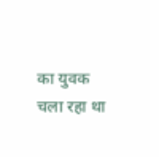का युवक चला रहा था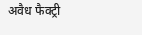अवैध फैक्ट्री